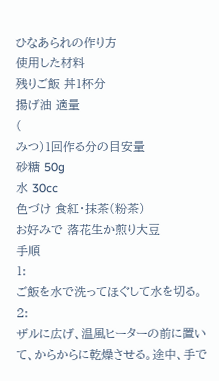ひなあられの作り方
使用した材料
残りご飯 丼1杯分
揚げ油 適量
(
みつ)1回作る分の目安量
砂糖 50g
水 30cc
色づけ 食紅・抹茶(粉茶)
お好みで 落花生か煎り大豆
手順
1:
ご飯を水で洗ってほぐして水を切る。
2:
ザルに広げ、温風ヒーターの前に置いて、からからに乾燥させる。途中、手で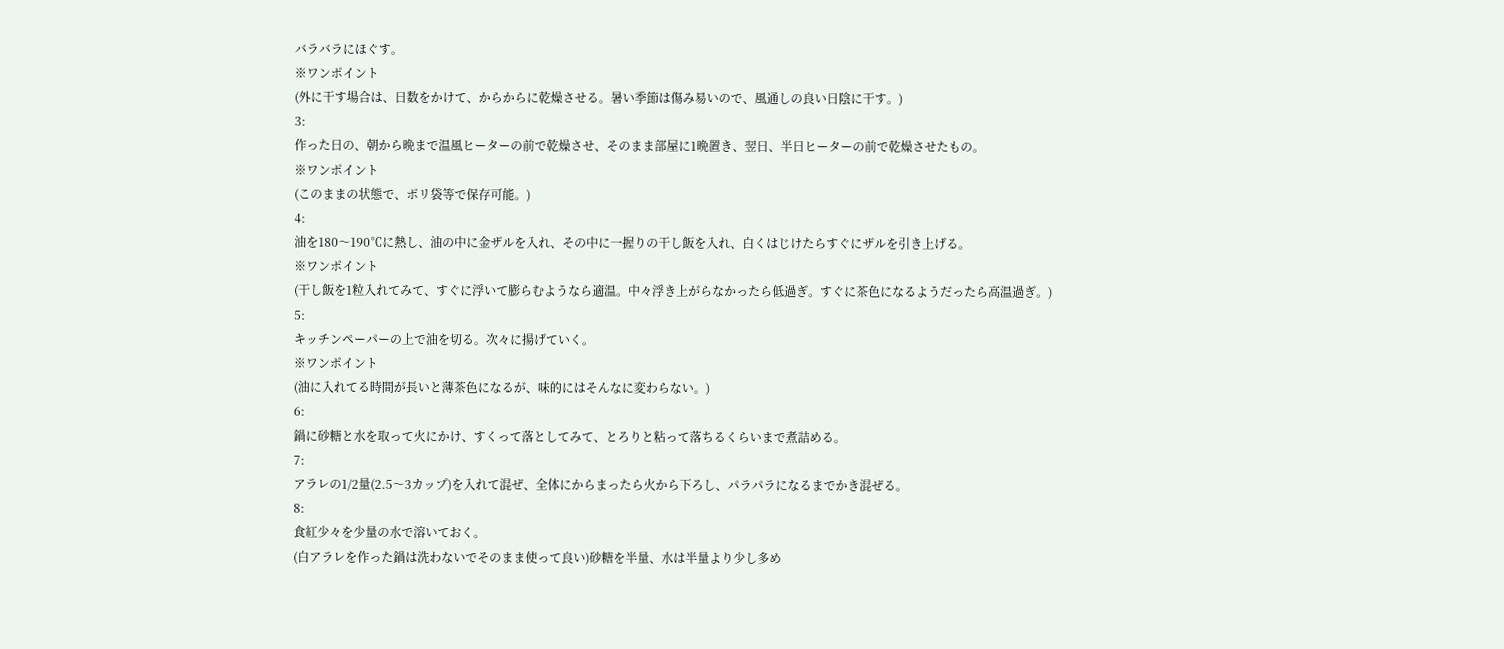バラバラにほぐす。
※ワンポイント
(外に干す場合は、日数をかけて、からからに乾燥させる。暑い季節は傷み易いので、風通しの良い日陰に干す。)
3:
作った日の、朝から晩まで温風ヒーターの前で乾燥させ、そのまま部屋に1晩置き、翌日、半日ヒーターの前で乾燥させたもの。
※ワンポイント
(このままの状態で、ポリ袋等で保存可能。)
4:
油を180〜190℃に熱し、油の中に金ザルを入れ、その中に一握りの干し飯を入れ、白くはじけたらすぐにザルを引き上げる。
※ワンポイント
(干し飯を1粒入れてみて、すぐに浮いて膨らむようなら適温。中々浮き上がらなかったら低過ぎ。すぐに茶色になるようだったら高温過ぎ。)
5:
キッチンペーパーの上で油を切る。次々に揚げていく。
※ワンポイント
(油に入れてる時間が長いと薄茶色になるが、味的にはそんなに変わらない。)
6:
鍋に砂糖と水を取って火にかけ、すくって落としてみて、とろりと粘って落ちるくらいまで煮詰める。
7:
アラレの1/2量(2.5〜3カップ)を入れて混ぜ、全体にからまったら火から下ろし、パラパラになるまでかき混ぜる。
8:
食紅少々を少量の水で溶いておく。
(白アラレを作った鍋は洗わないでそのまま使って良い)砂糖を半量、水は半量より少し多め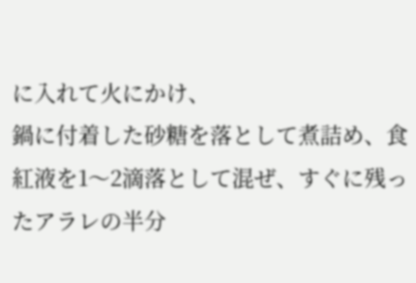に入れて火にかけ、
鍋に付着した砂糖を落として煮詰め、食紅液を1〜2滴落として混ぜ、すぐに残ったアラレの半分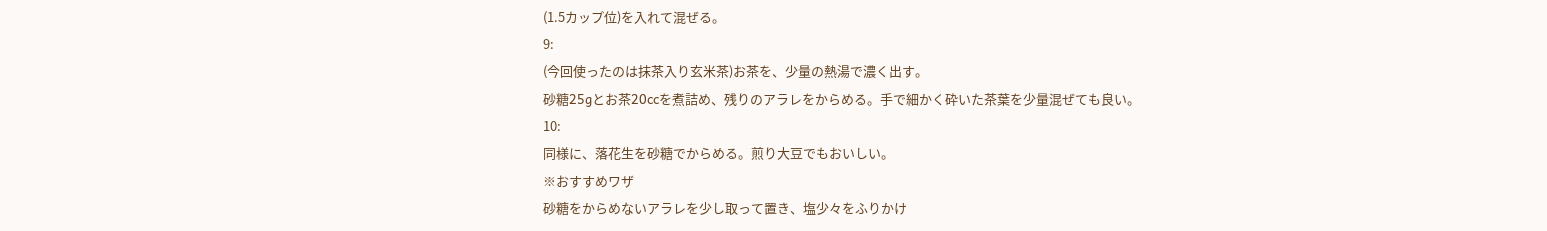(1.5カップ位)を入れて混ぜる。
9:
(今回使ったのは抹茶入り玄米茶)お茶を、少量の熱湯で濃く出す。
砂糖25gとお茶20ccを煮詰め、残りのアラレをからめる。手で細かく砕いた茶葉を少量混ぜても良い。
10:
同様に、落花生を砂糖でからめる。煎り大豆でもおいしい。
※おすすめワザ
砂糖をからめないアラレを少し取って置き、塩少々をふりかけ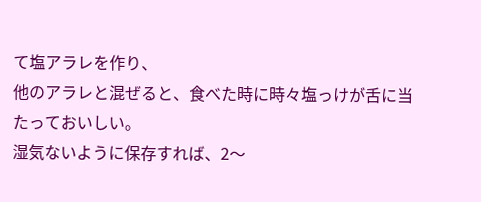て塩アラレを作り、
他のアラレと混ぜると、食べた時に時々塩っけが舌に当たっておいしい。
湿気ないように保存すれば、2〜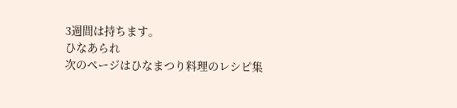3週間は持ちます。
ひなあられ
次のページはひなまつり料理のレシピ集